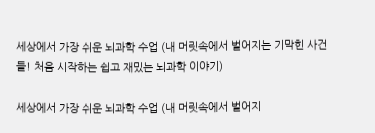세상에서 가장 쉬운 뇌과학 수업 (내 머릿속에서 벌어지는 기막힌 사건들! 처음 시작하는 쉽고 재밌는 뇌과학 이야기)

세상에서 가장 쉬운 뇌과학 수업 (내 머릿속에서 벌어지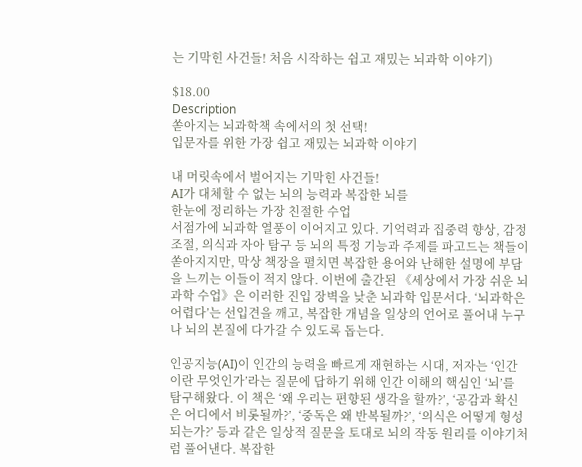는 기막힌 사건들! 처음 시작하는 쉽고 재밌는 뇌과학 이야기)

$18.00
Description
쏟아지는 뇌과학책 속에서의 첫 선택!
입문자를 위한 가장 쉽고 재밌는 뇌과학 이야기

내 머릿속에서 벌어지는 기막힌 사건들!
AI가 대체할 수 없는 뇌의 능력과 복잡한 뇌를
한눈에 정리하는 가장 친절한 수업
서점가에 뇌과학 열풍이 이어지고 있다. 기억력과 집중력 향상, 감정 조절, 의식과 자아 탐구 등 뇌의 특정 기능과 주제를 파고드는 책들이 쏟아지지만, 막상 책장을 펼치면 복잡한 용어와 난해한 설명에 부담을 느끼는 이들이 적지 않다. 이번에 출간된 《세상에서 가장 쉬운 뇌과학 수업》은 이러한 진입 장벽을 낮춘 뇌과학 입문서다. ‘뇌과학은 어렵다’는 선입견을 깨고, 복잡한 개념을 일상의 언어로 풀어내 누구나 뇌의 본질에 다가갈 수 있도록 돕는다.

인공지능(AI)이 인간의 능력을 빠르게 재현하는 시대, 저자는 ‘인간이란 무엇인가’라는 질문에 답하기 위해 인간 이해의 핵심인 ‘뇌’를 탐구해왔다. 이 책은 ‘왜 우리는 편향된 생각을 할까?’, ‘공감과 확신은 어디에서 비롯될까?’, ‘중독은 왜 반복될까?’, ‘의식은 어떻게 형성되는가?’ 등과 같은 일상적 질문을 토대로 뇌의 작동 원리를 이야기처럼 풀어낸다. 복잡한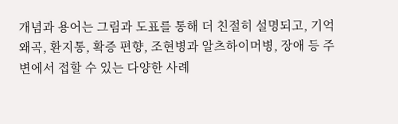개념과 용어는 그림과 도표를 통해 더 친절히 설명되고, 기억 왜곡, 환지통, 확증 편향, 조현병과 알츠하이머병, 장애 등 주변에서 접할 수 있는 다양한 사례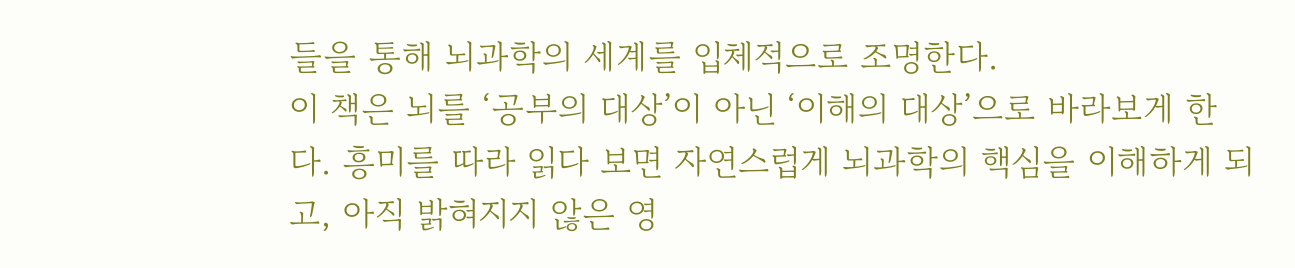들을 통해 뇌과학의 세계를 입체적으로 조명한다.
이 책은 뇌를 ‘공부의 대상’이 아닌 ‘이해의 대상’으로 바라보게 한다. 흥미를 따라 읽다 보면 자연스럽게 뇌과학의 핵심을 이해하게 되고, 아직 밝혀지지 않은 영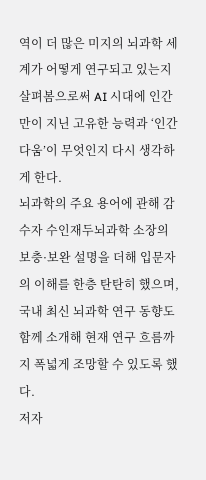역이 더 많은 미지의 뇌과학 세계가 어떻게 연구되고 있는지 살펴봄으로써 AI 시대에 인간만이 지닌 고유한 능력과 ‘인간다움’이 무엇인지 다시 생각하게 한다.
뇌과학의 주요 용어에 관해 감수자 수인재두뇌과학 소장의 보충·보완 설명을 더해 입문자의 이해를 한층 탄탄히 했으며, 국내 최신 뇌과학 연구 동향도 함께 소개해 현재 연구 흐름까지 폭넓게 조망할 수 있도록 했다.
저자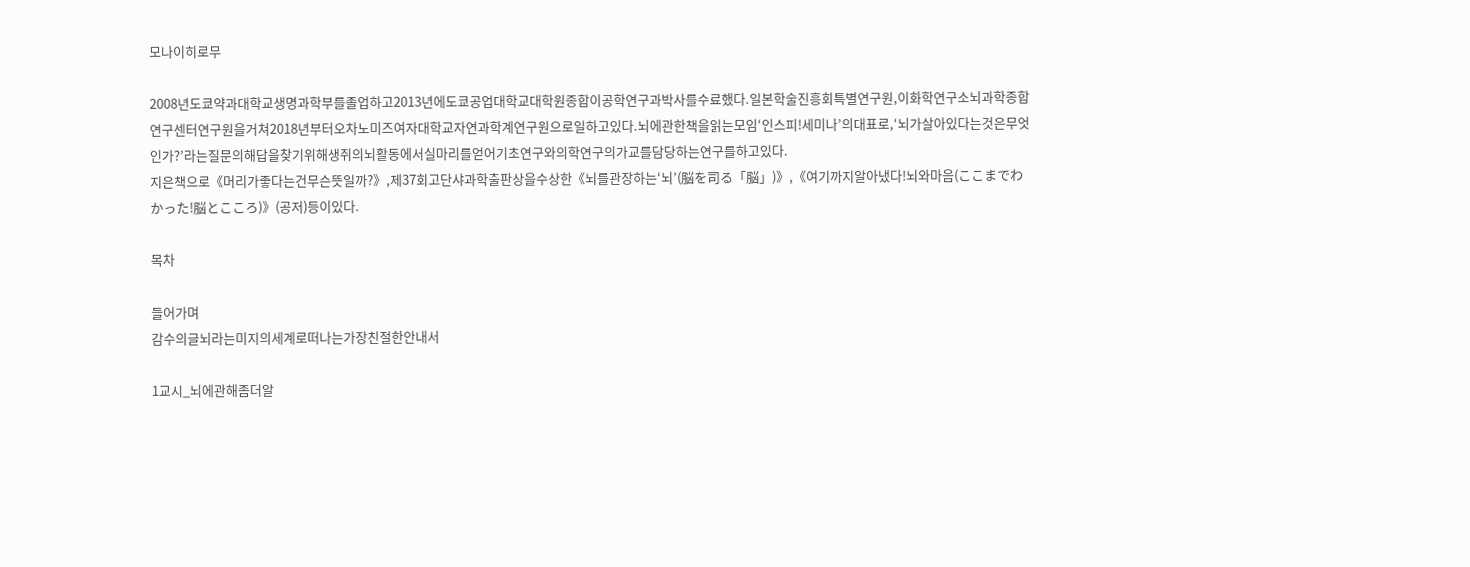모나이히로무

2008년도쿄약과대학교생명과학부를졸업하고2013년에도쿄공업대학교대학원종합이공학연구과박사를수료했다.일본학술진흥회특별연구원,이화학연구소뇌과학종합연구센터연구원을거쳐2018년부터오차노미즈여자대학교자연과학계연구원으로일하고있다.뇌에관한책을읽는모임‘인스피!세미나’의대표로,‘뇌가살아있다는것은무엇인가?’라는질문의해답을찾기위해생쥐의뇌활동에서실마리를얻어기초연구와의학연구의가교를담당하는연구를하고있다.
지은책으로《머리가좋다는건무슨뜻일까?》,제37회고단샤과학출판상을수상한《뇌를관장하는‘뇌’(脳を司る「脳」)》,《여기까지알아냈다!뇌와마음(ここまでわかった!脳とこころ)》(공저)등이있다.

목차

들어가며
감수의글뇌라는미지의세계로떠나는가장친절한안내서

1교시_뇌에관해좀더알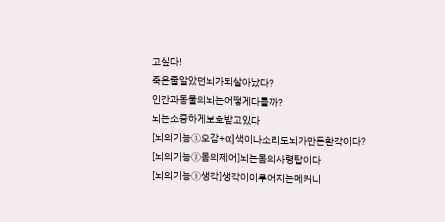고싶다!
죽은줄알았던뇌가되살아났다?
인간과동물의뇌는어떻게다를까?
뇌는소중하게보호받고있다
[뇌의기능①오감+α]색이나소리도뇌가만든환각이다?
[뇌의기능②몸의제어]뇌는몸의사령탑이다
[뇌의기능③생각]생각이이루어지는메커니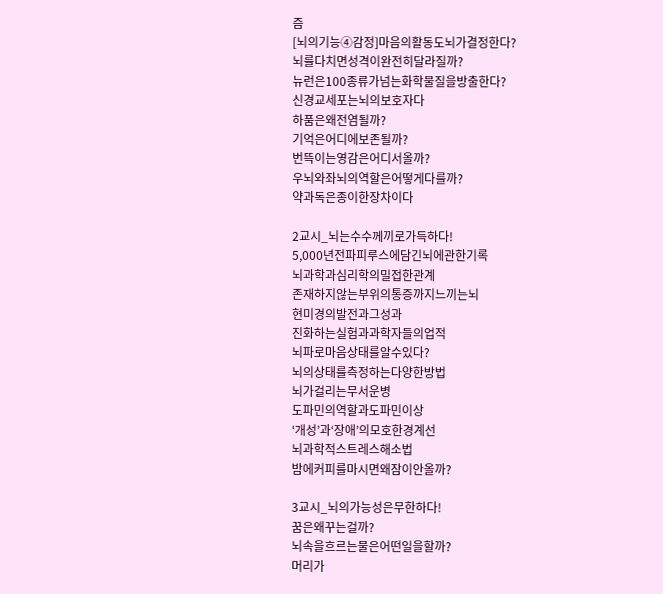즘
[뇌의기능④감정]마음의활동도뇌가결정한다?
뇌를다치면성격이완전히달라질까?
뉴런은100종류가넘는화학물질을방출한다?
신경교세포는뇌의보호자다
하품은왜전염될까?
기억은어디에보존될까?
번뜩이는영감은어디서올까?
우뇌와좌뇌의역할은어떻게다를까?
약과독은종이한장차이다

2교시_뇌는수수께끼로가득하다!
5,000년전파피루스에담긴뇌에관한기록
뇌과학과심리학의밀접한관계
존재하지않는부위의통증까지느끼는뇌
현미경의발전과그성과
진화하는실험과과학자들의업적
뇌파로마음상태를알수있다?
뇌의상태를측정하는다양한방법
뇌가걸리는무서운병
도파민의역할과도파민이상
‘개성’과‘장애’의모호한경계선
뇌과학적스트레스해소법
밤에커피를마시면왜잠이안올까?

3교시_뇌의가능성은무한하다!
꿈은왜꾸는걸까?
뇌속을흐르는물은어떤일을할까?
머리가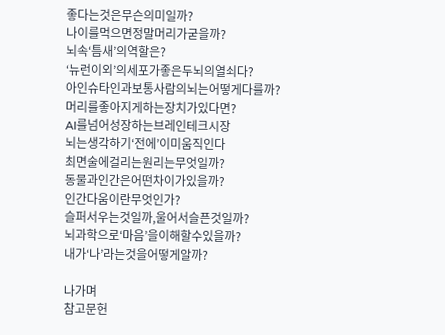좋다는것은무슨의미일까?
나이를먹으면정말머리가굳을까?
뇌속‘틈새’의역할은?
‘뉴런이외’의세포가좋은두뇌의열쇠다?
아인슈타인과보통사람의뇌는어떻게다를까?
머리를좋아지게하는장치가있다면?
AI를넘어성장하는브레인테크시장
뇌는생각하기‘전에’이미움직인다
최면술에걸리는원리는무엇일까?
동물과인간은어떤차이가있을까?
인간다움이란무엇인가?
슬퍼서우는것일까,울어서슬픈것일까?
뇌과학으로‘마음’을이해할수있을까?
내가‘나’라는것을어떻게알까?

나가며
참고문헌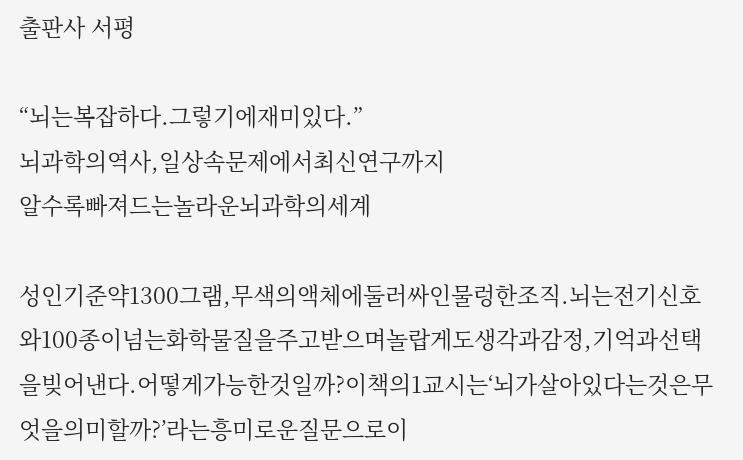출판사 서평

“뇌는복잡하다.그렇기에재미있다.”
뇌과학의역사,일상속문제에서최신연구까지
알수록빠져드는놀라운뇌과학의세계

성인기준약1300그램,무색의액체에둘러싸인물렁한조직.뇌는전기신호와100종이넘는화학물질을주고받으며놀랍게도생각과감정,기억과선택을빚어낸다.어떻게가능한것일까?이책의1교시는‘뇌가살아있다는것은무엇을의미할까?’라는흥미로운질문으로이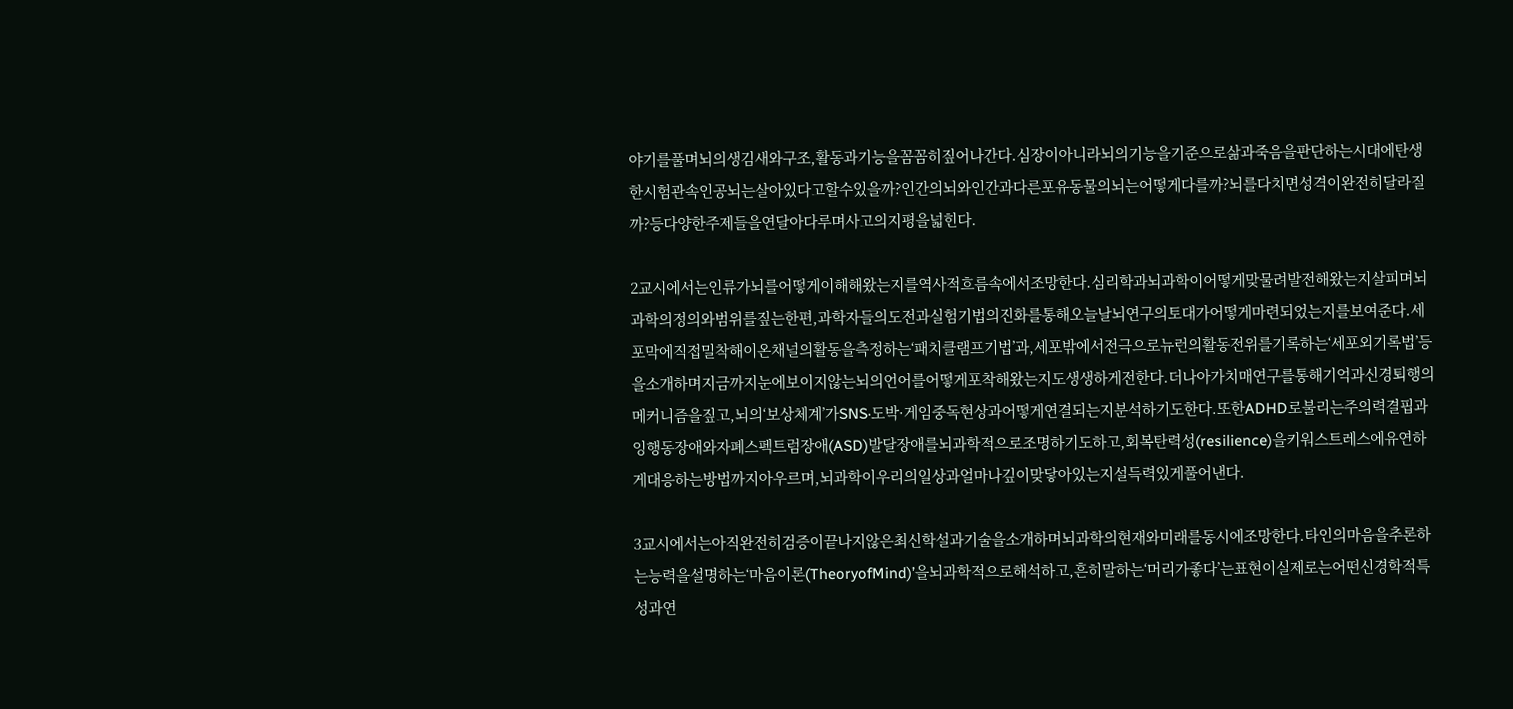야기를풀며뇌의생김새와구조,활동과기능을꼼꼼히짚어나간다.심장이아니라뇌의기능을기준으로삶과죽음을판단하는시대에탄생한시험관속인공뇌는살아있다고할수있을까?인간의뇌와인간과다른포유동물의뇌는어떻게다를까?뇌를다치면성격이완전히달라질까?등다양한주제들을연달아다루며사고의지평을넓힌다.

2교시에서는인류가뇌를어떻게이해해왔는지를역사적흐름속에서조망한다.심리학과뇌과학이어떻게맞물려발전해왔는지살피며뇌과학의정의와범위를짚는한편,과학자들의도전과실험기법의진화를통해오늘날뇌연구의토대가어떻게마련되었는지를보여준다.세포막에직접밀착해이온채널의활동을측정하는‘패치클램프기법’과,세포밖에서전극으로뉴런의활동전위를기록하는‘세포외기록법’등을소개하며지금까지눈에보이지않는뇌의언어를어떻게포착해왔는지도생생하게전한다.더나아가치매연구를통해기억과신경퇴행의메커니즘을짚고,뇌의‘보상체계’가SNS·도박·게임중독현상과어떻게연결되는지분석하기도한다.또한ADHD로불리는주의력결핍과잉행동장애와자폐스펙트럼장애(ASD)발달장애를뇌과학적으로조명하기도하고,회복탄력성(resilience)을키워스트레스에유연하게대응하는방법까지아우르며,뇌과학이우리의일상과얼마나깊이맞닿아있는지설득력있게풀어낸다.

3교시에서는아직완전히검증이끝나지않은최신학설과기술을소개하며뇌과학의현재와미래를동시에조망한다.타인의마음을추론하는능력을설명하는‘마음이론(TheoryofMind)’을뇌과학적으로해석하고,흔히말하는‘머리가좋다’는표현이실제로는어떤신경학적특성과연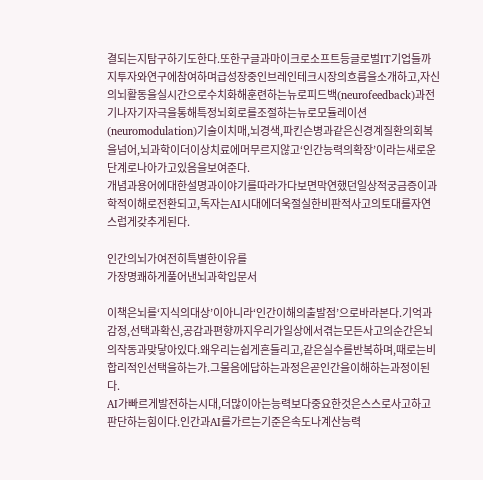결되는지탐구하기도한다.또한구글과마이크로소프트등글로벌IT기업들까지투자와연구에참여하며급성장중인브레인테크시장의흐름을소개하고,자신의뇌활동을실시간으로수치화해훈련하는뉴로피드백(neurofeedback)과전기나자기자극을통해특정뇌회로를조절하는뉴로모듈레이션(neuromodulation)기술이치매,뇌경색,파킨슨병과같은신경계질환의회복을넘어,뇌과학이더이상치료에머무르지않고‘인간능력의확장’이라는새로운단계로나아가고있음을보여준다.
개념과용어에대한설명과이야기를따라가다보면막연했던일상적궁금증이과학적이해로전환되고,독자는AI시대에더욱절실한비판적사고의토대를자연스럽게갖추게된다.

인간의뇌가여전히특별한이유를
가장명쾌하게풀어낸뇌과학입문서

이책은뇌를‘지식의대상’이아니라‘인간이해의출발점’으로바라본다.기억과감정,선택과확신,공감과편향까지우리가일상에서겪는모든사고의순간은뇌의작동과맞닿아있다.왜우리는쉽게흔들리고,같은실수를반복하며,때로는비합리적인선택을하는가.그물음에답하는과정은곧인간을이해하는과정이된다.
AI가빠르게발전하는시대,더많이아는능력보다중요한것은스스로사고하고판단하는힘이다.인간과AI를가르는기준은속도나계산능력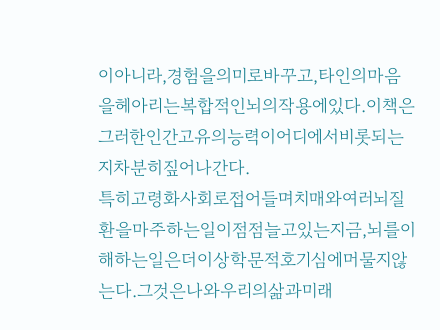이아니라,경험을의미로바꾸고,타인의마음을헤아리는복합적인뇌의작용에있다.이책은그러한인간고유의능력이어디에서비롯되는지차분히짚어나간다.
특히고령화사회로접어들며치매와여러뇌질환을마주하는일이점점늘고있는지금,뇌를이해하는일은더이상학문적호기심에머물지않는다.그것은나와우리의삶과미래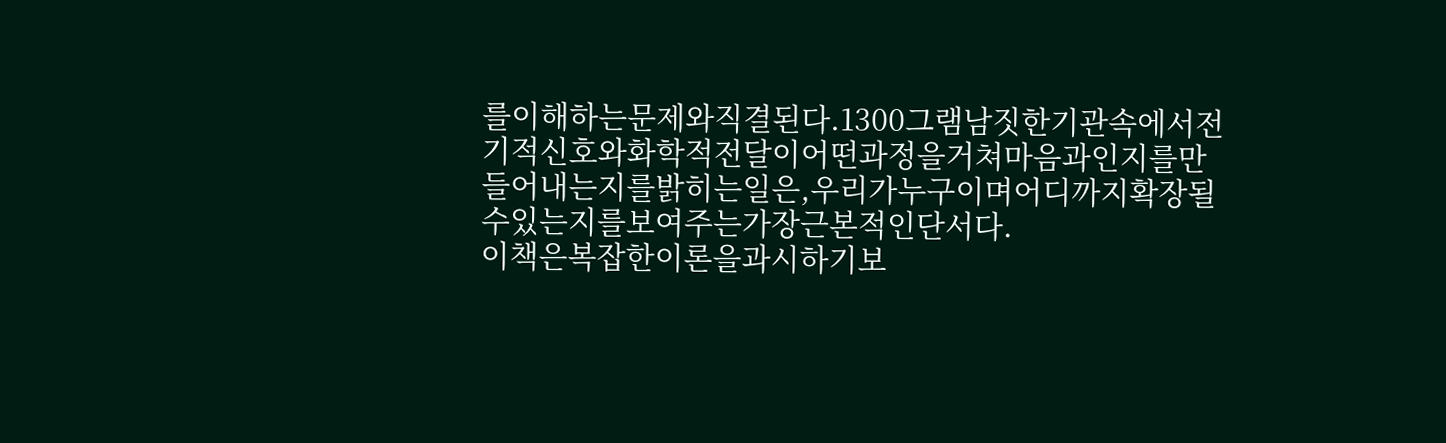를이해하는문제와직결된다.1300그램남짓한기관속에서전기적신호와화학적전달이어떤과정을거쳐마음과인지를만들어내는지를밝히는일은,우리가누구이며어디까지확장될수있는지를보여주는가장근본적인단서다.
이책은복잡한이론을과시하기보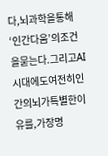다,뇌과학을통해‘인간다움’의조건을묻는다.그리고AI시대에도여전히인간의뇌가특별한이유를,가장명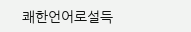쾌한언어로설득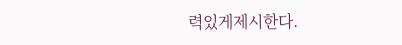력있게제시한다.